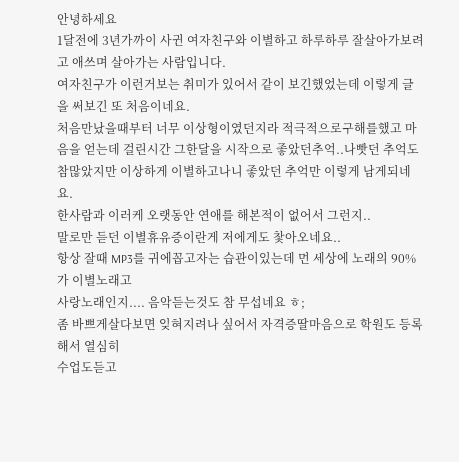안녕하세요
1달전에 3년가까이 사귄 여자친구와 이별하고 하루하루 잘살아가보려고 애쓰며 살아가는 사람입니다.
여자친구가 이런거보는 취미가 있어서 같이 보긴했었는데 이렇게 글을 써보긴 또 처음이네요.
처음만났을때부터 너무 이상형이였던지라 적극적으로구해를했고 마음을 얻는데 걸린시간 그한달을 시작으로 좋았던추억..나빳던 추억도 참많았지만 이상하게 이별하고나니 좋았던 추억만 이렇게 남게되네요.
한사람과 이러케 오랫동안 연애를 해본적이 없어서 그런지..
말로만 듣던 이별휴유증이란게 저에게도 찿아오네요..
항상 잘때 MP3를 귀에꼽고자는 습관이있는데 먼 세상에 노래의 90%가 이별노래고
사랑노래인지.... 음악듣는것도 참 무섭네요 ㅎ;
좀 바쁘게살다보면 잊혀지려나 싶어서 자격증딸마음으로 학원도 등록해서 열심히
수업도듣고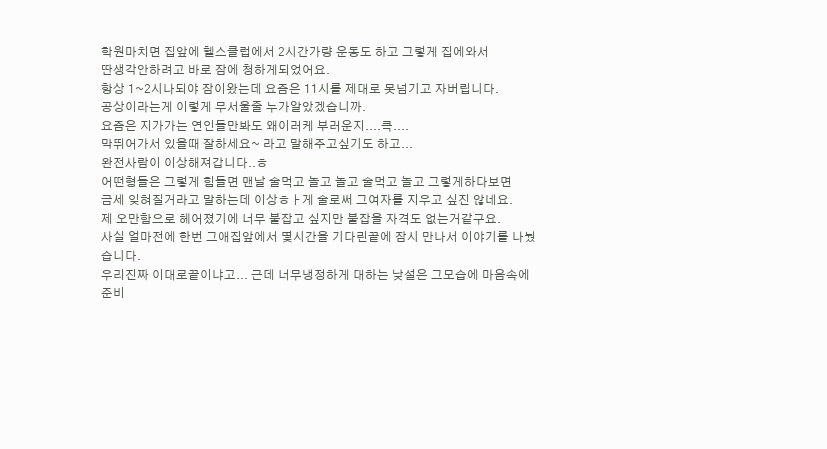학원마치면 집앞에 헬스클럽에서 2시간가량 운동도 하고 그렇게 집에와서
딴생각안하려고 바로 잠에 청하게되었어요.
항상 1~2시나되야 잠이왔는데 요즘은 11시를 제대로 못넘기고 자버립니다.
공상이라는게 이렇게 무서울줄 누가알았겠습니까.
요즘은 지가가는 연인들만봐도 왜이러케 부러운지....큭....
막뛰어가서 있을때 잘하세요~ 라고 말해주고싶기도 하고...
완전사람이 이상해져갑니다..ㅎ
어떤형들은 그렇게 힘들면 맨날 술먹고 놀고 놀고 술먹고 놀고 그렇게하다보면
금세 잊혀질거라고 말하는데 이상ㅎㅏ게 술로써 그여자를 지우고 싶진 않네요.
제 오만함으로 헤어졌기에 너무 붙잡고 싶지만 붙잡을 자격도 없는거같구요.
사실 얼마전에 한번 그애집앞에서 몇시간을 기다린끝에 잠시 만나서 이야기를 나눴
습니다.
우리진짜 이대로끝이냐고... 근데 너무냉정하게 대하는 낮설은 그모습에 마음속에
준비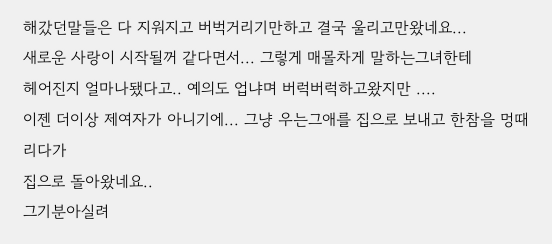해갔던말들은 다 지워지고 버벅거리기만하고 결국 울리고만왔네요...
새로운 사랑이 시작될꺼 같다면서... 그렇게 매몰차게 말하는그녀한테
헤어진지 얼마나됐다고.. 예의도 업냐며 버럭버럭하고왔지만 ....
이젠 더이상 제여자가 아니기에... 그냥 우는그애를 집으로 보내고 한참을 멍때리다가
집으로 돌아왔네요..
그기분아실려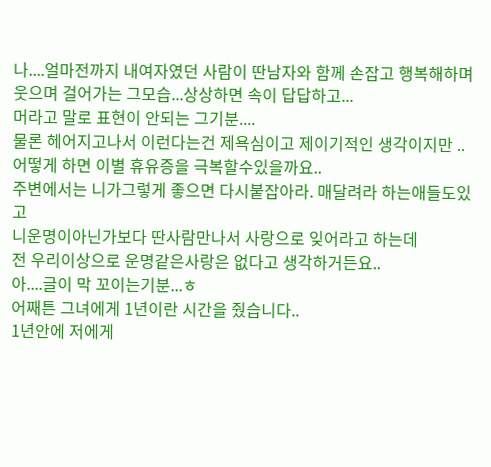나....얼마전까지 내여자였던 사람이 딴남자와 함께 손잡고 행복해하며
웃으며 걸어가는 그모습...상상하면 속이 답답하고...
머라고 말로 표현이 안되는 그기분....
물론 헤어지고나서 이런다는건 제욕심이고 제이기적인 생각이지만 ..
어떻게 하면 이별 휴유증을 극복할수있을까요..
주변에서는 니가그렇게 좋으면 다시붙잡아라. 매달려라 하는애들도있고
니운명이아닌가보다 딴사람만나서 사랑으로 잊어라고 하는데
전 우리이상으로 운명같은사랑은 없다고 생각하거든요..
아....글이 막 꼬이는기분...ㅎ
어째튼 그녀에게 1년이란 시간을 줬습니다..
1년안에 저에게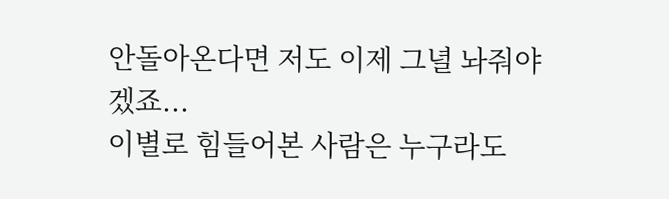안돌아온다면 저도 이제 그녈 놔줘야겠죠...
이별로 힘들어본 사람은 누구라도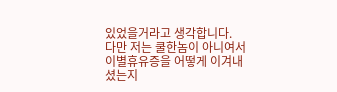있었을거라고 생각합니다.
다만 저는 쿨한놈이 아니여서 이별휴유증을 어떻게 이겨내셨는지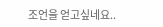조언을 얻고싶네요..